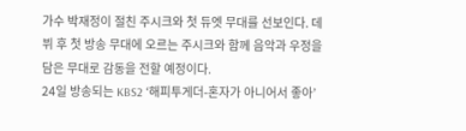가수 박재정이 절친 주시크와 첫 듀엣 무대를 선보인다. 데뷔 후 첫 방송 무대에 오르는 주시크와 함께 음악과 우정을 담은 무대로 감동을 전할 예정이다.
24일 방송되는 KBS2 ‘해피투게더-혼자가 아니어서 좋아’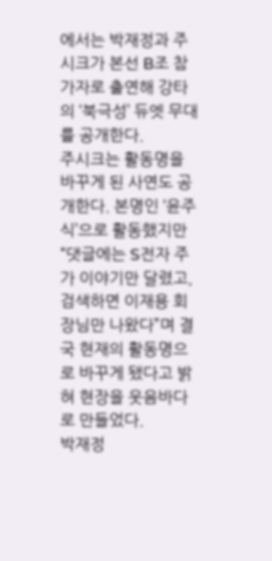에서는 박재정과 주시크가 본선 B조 참가자로 출연해 강타의 ‘북극성’ 듀엣 무대를 공개한다.
주시크는 활동명을 바꾸게 된 사연도 공개한다. 본명인 ‘윤주식’으로 활동했지만 “댓글에는 S전자 주가 이야기만 달렸고, 검색하면 이재용 회장님만 나왔다”며 결국 현재의 활동명으로 바꾸게 됐다고 밝혀 현장을 웃음바다로 만들었다.
박재정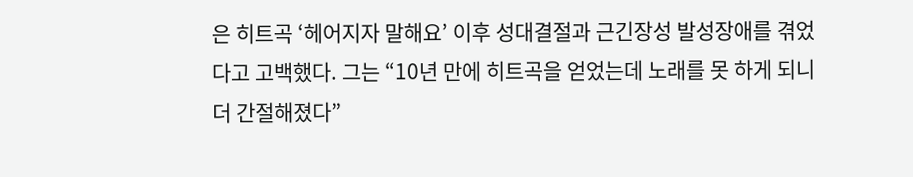은 히트곡 ‘헤어지자 말해요’ 이후 성대결절과 근긴장성 발성장애를 겪었다고 고백했다. 그는 “10년 만에 히트곡을 얻었는데 노래를 못 하게 되니 더 간절해졌다”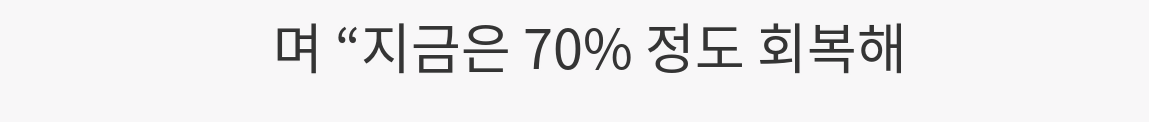며 “지금은 70% 정도 회복해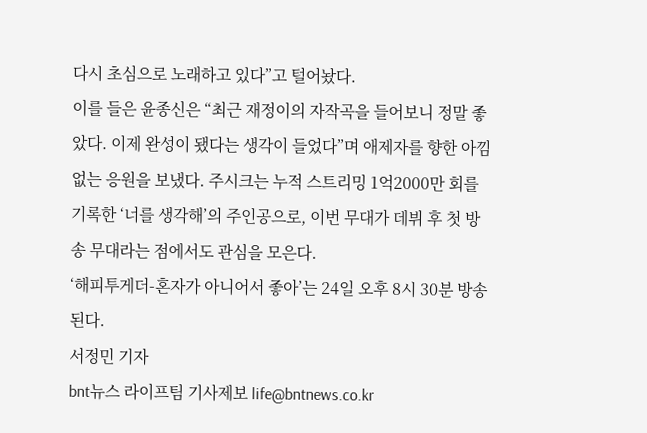다시 초심으로 노래하고 있다”고 털어놨다.
이를 들은 윤종신은 “최근 재정이의 자작곡을 들어보니 정말 좋았다. 이제 완성이 됐다는 생각이 들었다”며 애제자를 향한 아낌없는 응원을 보냈다. 주시크는 누적 스트리밍 1억2000만 회를 기록한 ‘너를 생각해’의 주인공으로, 이번 무대가 데뷔 후 첫 방송 무대라는 점에서도 관심을 모은다.
‘해피투게더-혼자가 아니어서 좋아’는 24일 오후 8시 30분 방송된다.
서정민 기자
bnt뉴스 라이프팀 기사제보 life@bntnews.co.kr